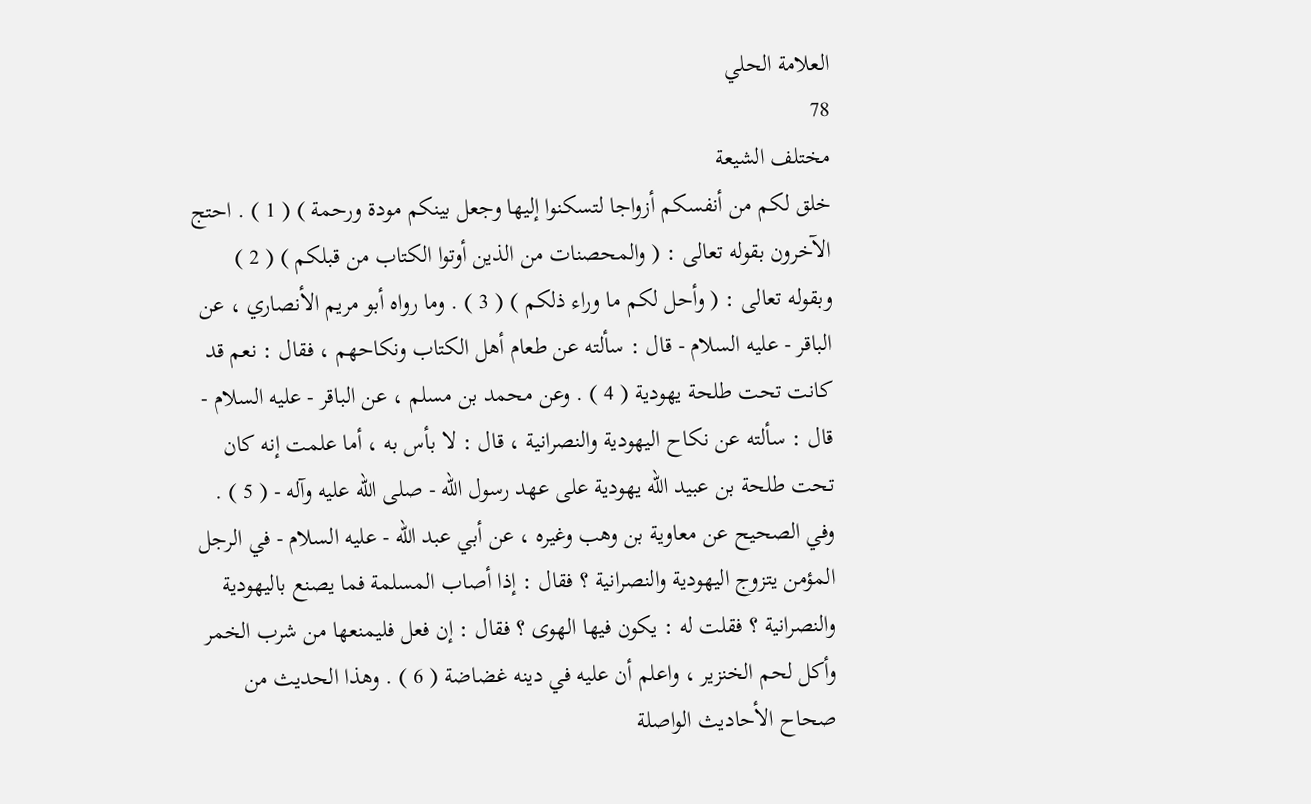العلامة الحلي
78
مختلف الشيعة
خلق لكم من أنفسكم أزواجا لتسكنوا إليها وجعل بينكم مودة ورحمة ) ( 1 ) . احتج الآخرون بقوله تعالى : ( والمحصنات من الذين أوتوا الكتاب من قبلكم ) ( 2 ) وبقوله تعالى : ( وأحل لكم ما وراء ذلكم ) ( 3 ) . وما رواه أبو مريم الأنصاري ، عن الباقر - عليه السلام - قال : سألته عن طعام أهل الكتاب ونكاحهم ، فقال : نعم قد كانت تحت طلحة يهودية ( 4 ) . وعن محمد بن مسلم ، عن الباقر - عليه السلام - قال : سألته عن نكاح اليهودية والنصرانية ، قال : لا بأس به ، أما علمت إنه كان تحت طلحة بن عبيد الله يهودية على عهد رسول الله - صلى الله عليه وآله - ( 5 ) . وفي الصحيح عن معاوية بن وهب وغيره ، عن أبي عبد الله - عليه السلام - في الرجل المؤمن يتزوج اليهودية والنصرانية ؟ فقال : إذا أصاب المسلمة فما يصنع باليهودية والنصرانية ؟ فقلت له : يكون فيها الهوى ؟ فقال : إن فعل فليمنعها من شرب الخمر وأكل لحم الخنزير ، واعلم أن عليه في دينه غضاضة ( 6 ) . وهذا الحديث من صحاح الأحاديث الواصلة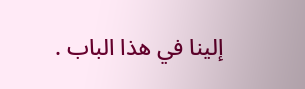إلينا في هذا الباب .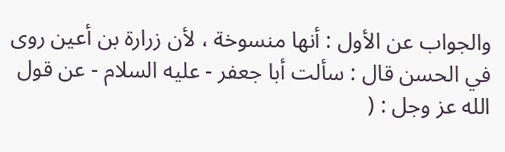والجواب عن الأول : أنها منسوخة ، لأن زرارة بن أعين روى في الحسن قال : سألت أبا جعفر - عليه السلام - عن قول الله عز وجل : (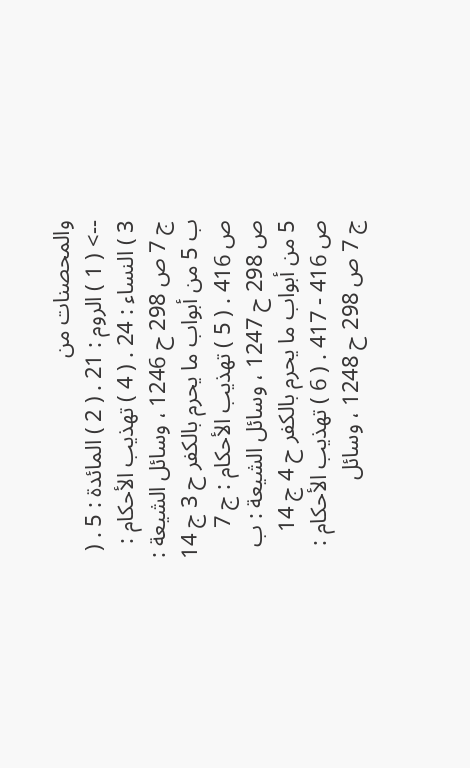والمحصنات من
--> ( 1 ) الروم : 21 . ( 2 ) المائدة : 5 . ( 3 ) النساء : 24 . ( 4 ) تهذيب الأحكام : ج 7 ص 298 ح 1246 ، وسائل الشيعة : ب 5 من أبواب ما يحرم بالكفر ح 3 ج 14 ص 416 . ( 5 ) تهذيب الأحكام : ج 7 ص 298 ح 1247 ، وسائل الشيعة : ب 5 من أبواب ما يحرم بالكفر ح 4 ج 14 ص 416 - 417 . ( 6 ) تهذيب الأحكام : ج 7 ص 298 ح 1248 ، وسائل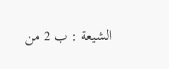الشيعة : ب 2 من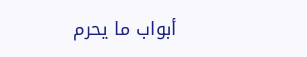أبواب ما يحرم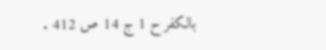بالكفر ح 1 ج 14 ص 412 .